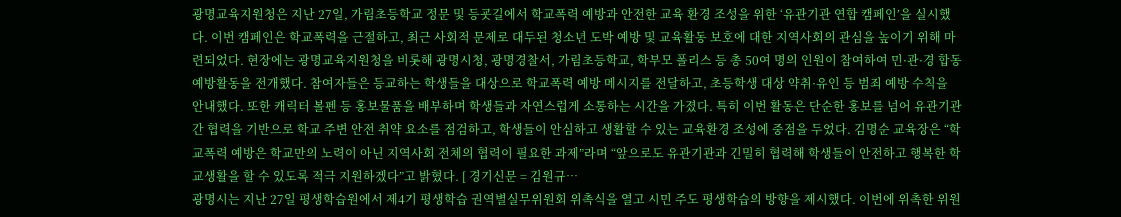광명교육지원청은 지난 27일, 가림초등학교 정문 및 등굣길에서 학교폭력 예방과 안전한 교육 환경 조성을 위한 ‘유관기관 연합 캠페인’을 실시했다. 이번 캠페인은 학교폭력을 근절하고, 최근 사회적 문제로 대두된 청소년 도박 예방 및 교육활동 보호에 대한 지역사회의 관심을 높이기 위해 마련되었다. 현장에는 광명교육지원청을 비롯해 광명시청, 광명경찰서, 가림초등학교, 학부모 폴리스 등 총 50여 명의 인원이 참여하여 민·관·경 합동 예방활동을 전개했다. 참여자들은 등교하는 학생들을 대상으로 학교폭력 예방 메시지를 전달하고, 초등학생 대상 약취·유인 등 범죄 예방 수칙을 안내했다. 또한 캐릭터 볼펜 등 홍보물품을 배부하며 학생들과 자연스럽게 소통하는 시간을 가졌다. 특히 이번 활동은 단순한 홍보를 넘어 유관기관 간 협력을 기반으로 학교 주변 안전 취약 요소를 점검하고, 학생들이 안심하고 생활할 수 있는 교육환경 조성에 중점을 두었다. 김명순 교육장은 “학교폭력 예방은 학교만의 노력이 아닌 지역사회 전체의 협력이 필요한 과제”라며 “앞으로도 유관기관과 긴밀히 협력해 학생들이 안전하고 행복한 학교생활을 할 수 있도록 적극 지원하겠다”고 밝혔다. [ 경기신문 = 김원규…
광명시는 지난 27일 평생학습원에서 제4기 평생학습 권역별실무위원회 위촉식을 열고 시민 주도 평생학습의 방향을 제시했다. 이번에 위촉한 위원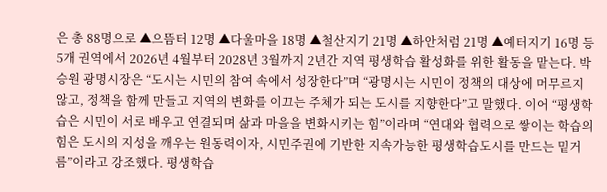은 총 88명으로 ▲으뜸터 12명 ▲다울마을 18명 ▲철산지기 21명 ▲하안처럼 21명 ▲예터지기 16명 등 5개 권역에서 2026년 4월부터 2028년 3월까지 2년간 지역 평생학습 활성화를 위한 활동을 맡는다. 박승원 광명시장은 “도시는 시민의 참여 속에서 성장한다”며 “광명시는 시민이 정책의 대상에 머무르지 않고, 정책을 함께 만들고 지역의 변화를 이끄는 주체가 되는 도시를 지향한다”고 말했다. 이어 “평생학습은 시민이 서로 배우고 연결되며 삶과 마을을 변화시키는 힘”이라며 “연대와 협력으로 쌓이는 학습의 힘은 도시의 지성을 깨우는 원동력이자, 시민주권에 기반한 지속가능한 평생학습도시를 만드는 밑거름”이라고 강조했다. 평생학습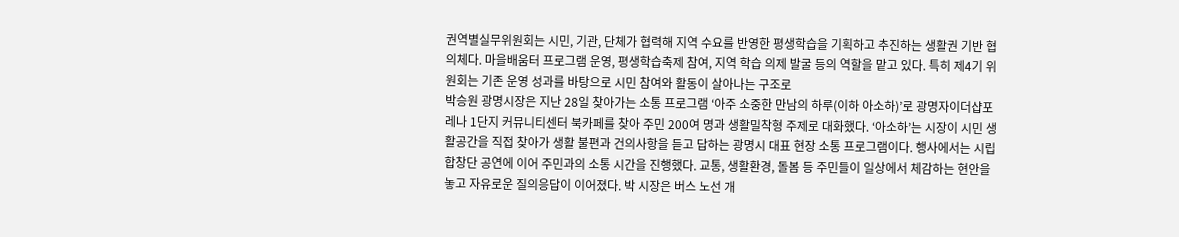권역별실무위원회는 시민, 기관, 단체가 협력해 지역 수요를 반영한 평생학습을 기획하고 추진하는 생활권 기반 협의체다. 마을배움터 프로그램 운영, 평생학습축제 참여, 지역 학습 의제 발굴 등의 역할을 맡고 있다. 특히 제4기 위원회는 기존 운영 성과를 바탕으로 시민 참여와 활동이 살아나는 구조로
박승원 광명시장은 지난 28일 찾아가는 소통 프로그램 ‘아주 소중한 만남의 하루(이하 아소하)’로 광명자이더샵포레나 1단지 커뮤니티센터 북카페를 찾아 주민 200여 명과 생활밀착형 주제로 대화했다. ‘아소하’는 시장이 시민 생활공간을 직접 찾아가 생활 불편과 건의사항을 듣고 답하는 광명시 대표 현장 소통 프로그램이다. 행사에서는 시립합창단 공연에 이어 주민과의 소통 시간을 진행했다. 교통, 생활환경, 돌봄 등 주민들이 일상에서 체감하는 현안을 놓고 자유로운 질의응답이 이어졌다. 박 시장은 버스 노선 개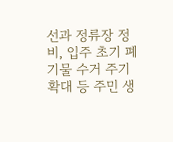선과 정류장 정비, 입주 초기 폐기물 수거 주기 확대 등 주민 생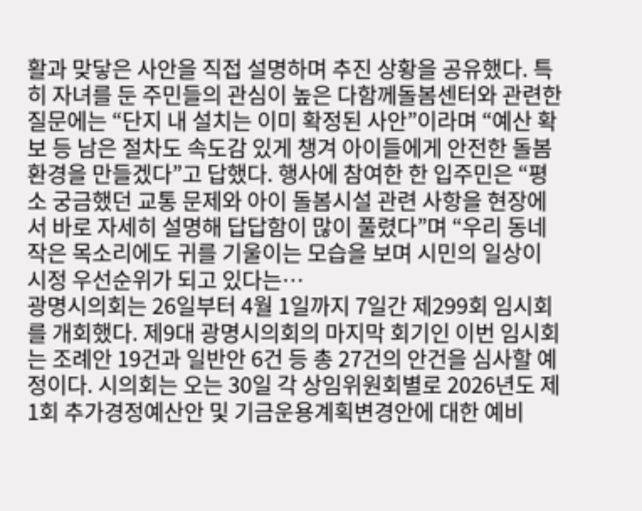활과 맞닿은 사안을 직접 설명하며 추진 상황을 공유했다. 특히 자녀를 둔 주민들의 관심이 높은 다함께돌봄센터와 관련한 질문에는 “단지 내 설치는 이미 확정된 사안”이라며 “예산 확보 등 남은 절차도 속도감 있게 챙겨 아이들에게 안전한 돌봄 환경을 만들겠다”고 답했다. 행사에 참여한 한 입주민은 “평소 궁금했던 교통 문제와 아이 돌봄시설 관련 사항을 현장에서 바로 자세히 설명해 답답함이 많이 풀렸다”며 “우리 동네 작은 목소리에도 귀를 기울이는 모습을 보며 시민의 일상이 시정 우선순위가 되고 있다는…
광명시의회는 26일부터 4월 1일까지 7일간 제299회 임시회를 개회했다. 제9대 광명시의회의 마지막 회기인 이번 임시회는 조례안 19건과 일반안 6건 등 총 27건의 안건을 심사할 예정이다. 시의회는 오는 30일 각 상임위원회별로 2026년도 제1회 추가경정예산안 및 기금운용계획변경안에 대한 예비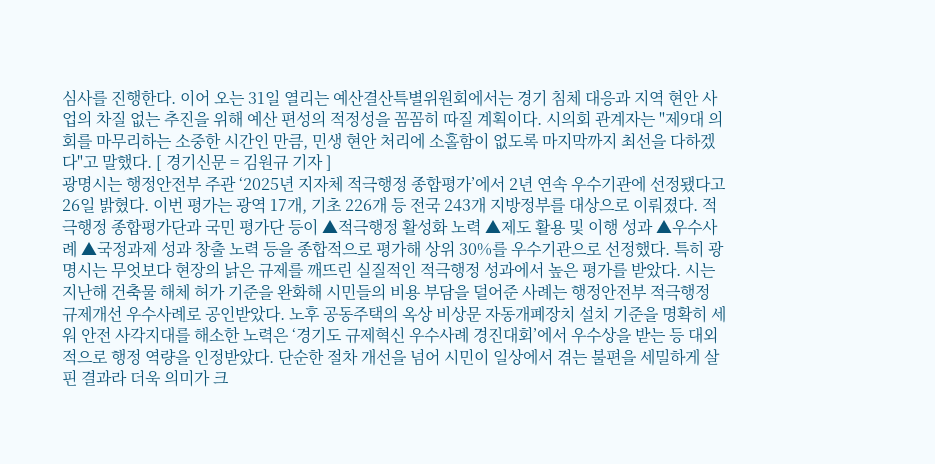심사를 진행한다. 이어 오는 31일 열리는 예산결산특별위원회에서는 경기 침체 대응과 지역 현안 사업의 차질 없는 추진을 위해 예산 편성의 적정성을 꼼꼼히 따질 계획이다. 시의회 관계자는 "제9대 의회를 마무리하는 소중한 시간인 만큼, 민생 현안 처리에 소홀함이 없도록 마지막까지 최선을 다하겠다"고 말했다. [ 경기신문 = 김원규 기자 ]
광명시는 행정안전부 주관 ‘2025년 지자체 적극행정 종합평가’에서 2년 연속 우수기관에 선정됐다고 26일 밝혔다. 이번 평가는 광역 17개, 기초 226개 등 전국 243개 지방정부를 대상으로 이뤄졌다. 적극행정 종합평가단과 국민 평가단 등이 ▲적극행정 활성화 노력 ▲제도 활용 및 이행 성과 ▲우수사례 ▲국정과제 성과 창출 노력 등을 종합적으로 평가해 상위 30%를 우수기관으로 선정했다. 특히 광명시는 무엇보다 현장의 낡은 규제를 깨뜨린 실질적인 적극행정 성과에서 높은 평가를 받았다. 시는 지난해 건축물 해체 허가 기준을 완화해 시민들의 비용 부담을 덜어준 사례는 행정안전부 적극행정 규제개선 우수사례로 공인받았다. 노후 공동주택의 옥상 비상문 자동개폐장치 설치 기준을 명확히 세워 안전 사각지대를 해소한 노력은 ‘경기도 규제혁신 우수사례 경진대회’에서 우수상을 받는 등 대외적으로 행정 역량을 인정받았다. 단순한 절차 개선을 넘어 시민이 일상에서 겪는 불편을 세밀하게 살핀 결과라 더욱 의미가 크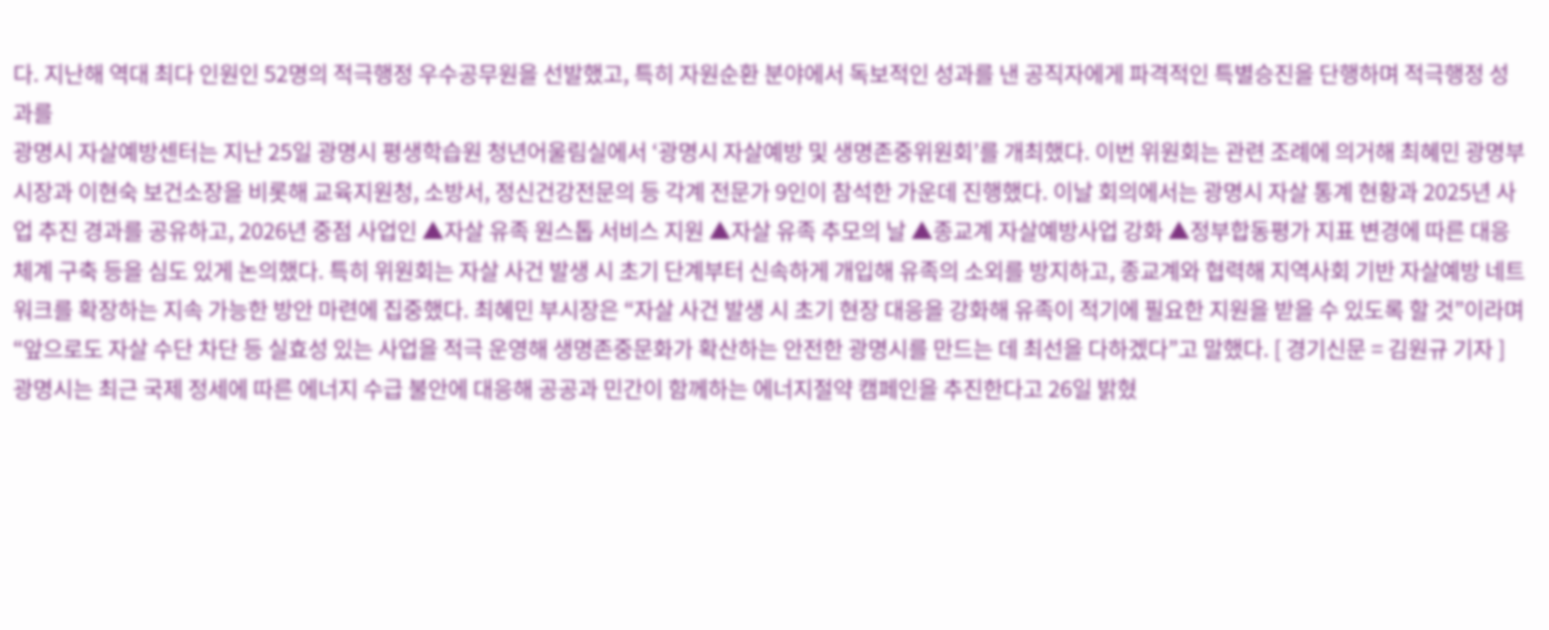다. 지난해 역대 최다 인원인 52명의 적극행정 우수공무원을 선발했고, 특히 자원순환 분야에서 독보적인 성과를 낸 공직자에게 파격적인 특별승진을 단행하며 적극행정 성과를
광명시 자살예방센터는 지난 25일 광명시 평생학습원 청년어울림실에서 ‘광명시 자살예방 및 생명존중위원회’를 개최했다. 이번 위원회는 관련 조례에 의거해 최혜민 광명부시장과 이현숙 보건소장을 비롯해 교육지원청, 소방서, 정신건강전문의 등 각계 전문가 9인이 참석한 가운데 진행했다. 이날 회의에서는 광명시 자살 통계 현황과 2025년 사업 추진 경과를 공유하고, 2026년 중점 사업인 ▲자살 유족 원스톱 서비스 지원 ▲자살 유족 추모의 날 ▲종교계 자살예방사업 강화 ▲정부합동평가 지표 변경에 따른 대응체계 구축 등을 심도 있게 논의했다. 특히 위원회는 자살 사건 발생 시 초기 단계부터 신속하게 개입해 유족의 소외를 방지하고, 종교계와 협력해 지역사회 기반 자살예방 네트워크를 확장하는 지속 가능한 방안 마련에 집중했다. 최혜민 부시장은 “자살 사건 발생 시 초기 현장 대응을 강화해 유족이 적기에 필요한 지원을 받을 수 있도록 할 것”이라며 “앞으로도 자살 수단 차단 등 실효성 있는 사업을 적극 운영해 생명존중문화가 확산하는 안전한 광명시를 만드는 데 최선을 다하겠다”고 말했다. [ 경기신문 = 김원규 기자 ]
광명시는 최근 국제 정세에 따른 에너지 수급 불안에 대응해 공공과 민간이 함께하는 에너지절약 캠페인을 추진한다고 26일 밝혔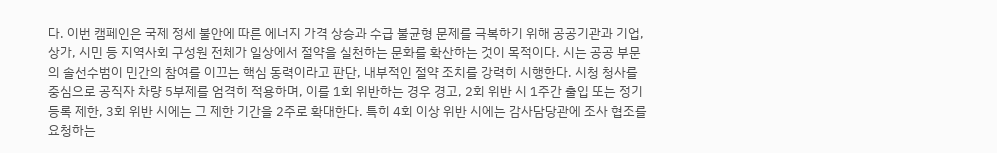다. 이번 캠페인은 국제 정세 불안에 따른 에너지 가격 상승과 수급 불균형 문제를 극복하기 위해 공공기관과 기업, 상가, 시민 등 지역사회 구성원 전체가 일상에서 절약을 실천하는 문화를 확산하는 것이 목적이다. 시는 공공 부문의 솔선수범이 민간의 참여를 이끄는 핵심 동력이라고 판단, 내부적인 절약 조치를 강력히 시행한다. 시청 청사를 중심으로 공직자 차량 5부제를 엄격히 적용하며, 이를 1회 위반하는 경우 경고, 2회 위반 시 1주간 출입 또는 정기등록 제한, 3회 위반 시에는 그 제한 기간을 2주로 확대한다. 특히 4회 이상 위반 시에는 감사담당관에 조사 협조를 요청하는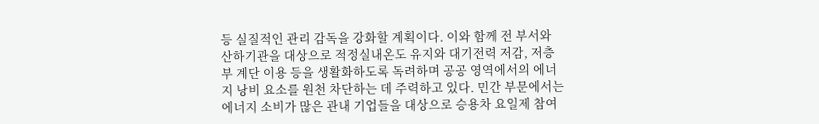등 실질적인 관리 감독을 강화할 계획이다. 이와 함께 전 부서와 산하기관을 대상으로 적정실내온도 유지와 대기전력 저감, 저층부 계단 이용 등을 생활화하도록 독려하며 공공 영역에서의 에너지 낭비 요소를 원천 차단하는 데 주력하고 있다. 민간 부문에서는 에너지 소비가 많은 관내 기업들을 대상으로 승용차 요일제 참여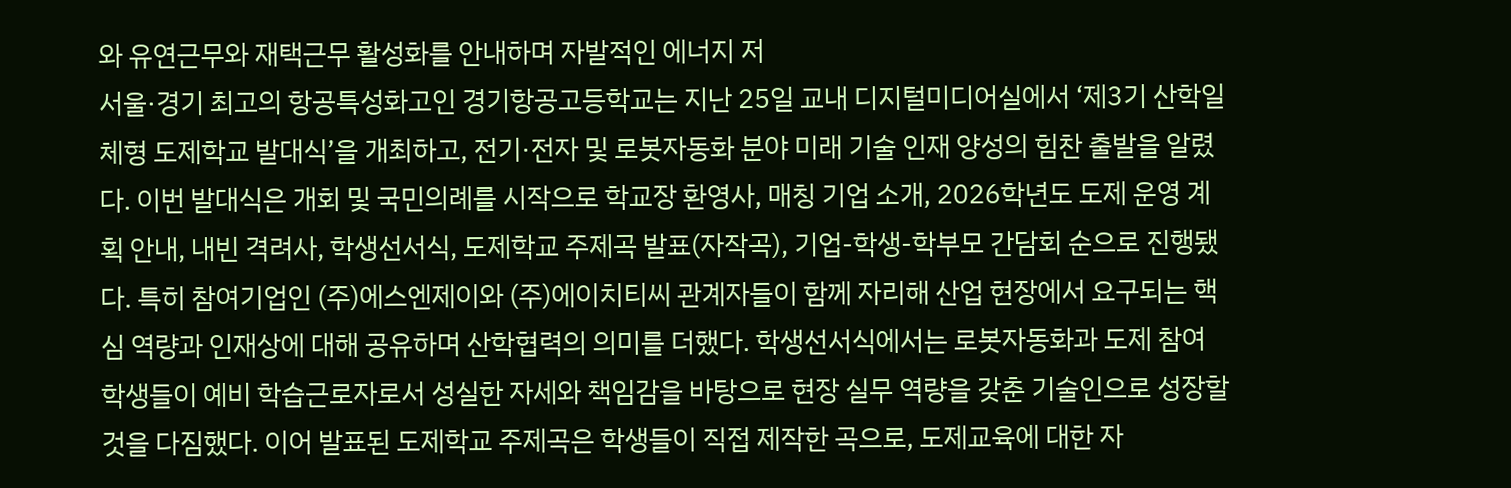와 유연근무와 재택근무 활성화를 안내하며 자발적인 에너지 저
서울·경기 최고의 항공특성화고인 경기항공고등학교는 지난 25일 교내 디지털미디어실에서 ‘제3기 산학일체형 도제학교 발대식’을 개최하고, 전기·전자 및 로봇자동화 분야 미래 기술 인재 양성의 힘찬 출발을 알렸다. 이번 발대식은 개회 및 국민의례를 시작으로 학교장 환영사, 매칭 기업 소개, 2026학년도 도제 운영 계획 안내, 내빈 격려사, 학생선서식, 도제학교 주제곡 발표(자작곡), 기업-학생-학부모 간담회 순으로 진행됐다. 특히 참여기업인 (주)에스엔제이와 (주)에이치티씨 관계자들이 함께 자리해 산업 현장에서 요구되는 핵심 역량과 인재상에 대해 공유하며 산학협력의 의미를 더했다. 학생선서식에서는 로봇자동화과 도제 참여 학생들이 예비 학습근로자로서 성실한 자세와 책임감을 바탕으로 현장 실무 역량을 갖춘 기술인으로 성장할 것을 다짐했다. 이어 발표된 도제학교 주제곡은 학생들이 직접 제작한 곡으로, 도제교육에 대한 자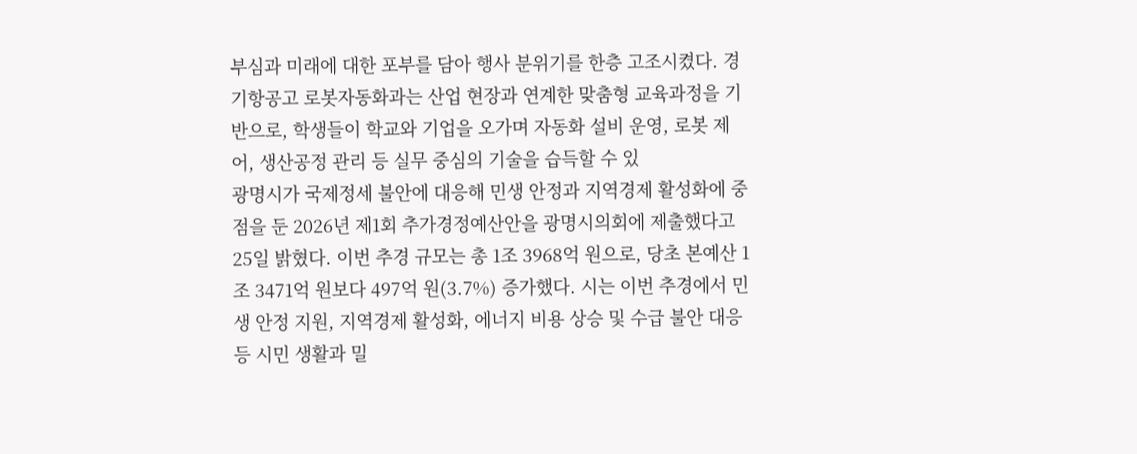부심과 미래에 대한 포부를 담아 행사 분위기를 한층 고조시켰다. 경기항공고 로봇자동화과는 산업 현장과 연계한 맞춤형 교육과정을 기반으로, 학생들이 학교와 기업을 오가며 자동화 설비 운영, 로봇 제어, 생산공정 관리 등 실무 중심의 기술을 습득할 수 있
광명시가 국제정세 불안에 대응해 민생 안정과 지역경제 활성화에 중점을 둔 2026년 제1회 추가경정예산안을 광명시의회에 제출했다고 25일 밝혔다. 이번 추경 규모는 총 1조 3968억 원으로, 당초 본예산 1조 3471억 원보다 497억 원(3.7%) 증가했다. 시는 이번 추경에서 민생 안정 지원, 지역경제 활성화, 에너지 비용 상승 및 수급 불안 대응 등 시민 생활과 밀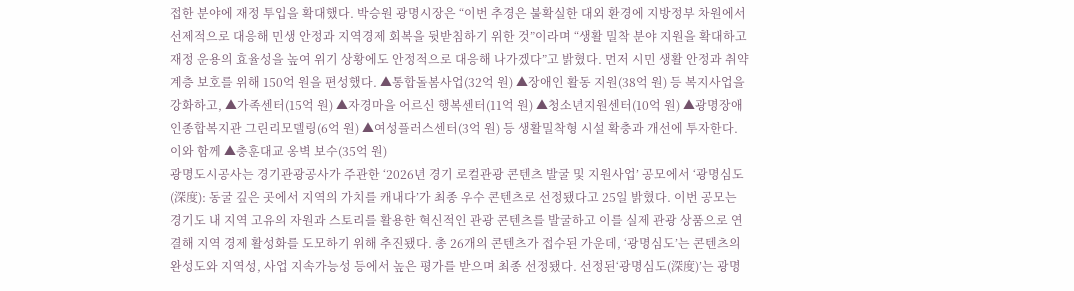접한 분야에 재정 투입을 확대했다. 박승원 광명시장은 “이번 추경은 불확실한 대외 환경에 지방정부 차원에서 선제적으로 대응해 민생 안정과 지역경제 회복을 뒷받침하기 위한 것”이라며 “생활 밀착 분야 지원을 확대하고 재정 운용의 효율성을 높여 위기 상황에도 안정적으로 대응해 나가겠다”고 밝혔다. 먼저 시민 생활 안정과 취약계층 보호를 위해 150억 원을 편성했다. ▲통합돌봄사업(32억 원) ▲장애인 활동 지원(38억 원) 등 복지사업을 강화하고, ▲가족센터(15억 원) ▲자경마을 어르신 행복센터(11억 원) ▲청소년지원센터(10억 원) ▲광명장애인종합복지관 그린리모델링(6억 원) ▲여성플러스센터(3억 원) 등 생활밀착형 시설 확충과 개선에 투자한다. 이와 함께 ▲충훈대교 옹벽 보수(35억 원)
광명도시공사는 경기관광공사가 주관한 ‘2026년 경기 로컬관광 콘텐츠 발굴 및 지원사업’ 공모에서 ‘광명심도(深度): 동굴 깊은 곳에서 지역의 가치를 캐내다’가 최종 우수 콘텐츠로 선정됐다고 25일 밝혔다. 이번 공모는 경기도 내 지역 고유의 자원과 스토리를 활용한 혁신적인 관광 콘텐츠를 발굴하고 이를 실제 관광 상품으로 연결해 지역 경제 활성화를 도모하기 위해 추진됐다. 총 26개의 콘텐츠가 접수된 가운데, ‘광명심도’는 콘텐츠의 완성도와 지역성, 사업 지속가능성 등에서 높은 평가를 받으며 최종 선정됐다. 선정된‘광명심도(深度)’는 광명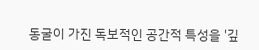동굴이 가진 독보적인 공간적 특성을 '깊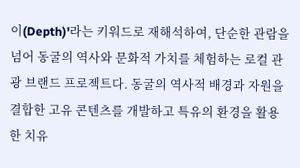이(Depth)'라는 키워드로 재해석하여, 단순한 관람을 넘어 동굴의 역사와 문화적 가치를 체험하는 로컬 관광 브랜드 프로젝트다. 동굴의 역사적 배경과 자원을 결합한 고유 콘텐츠를 개발하고 특유의 환경을 활용한 치유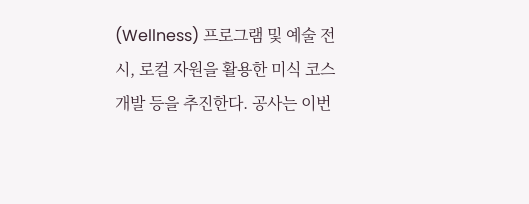(Wellness) 프로그램 및 예술 전시, 로컬 자원을 활용한 미식 코스 개발 등을 추진한다. 공사는 이번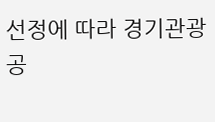선정에 따라 경기관광공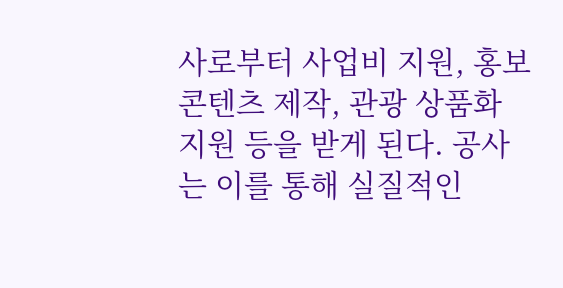사로부터 사업비 지원, 홍보 콘텐츠 제작, 관광 상품화 지원 등을 받게 된다. 공사는 이를 통해 실질적인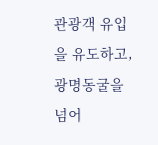관광객 유입을 유도하고, 광명동굴을 넘어